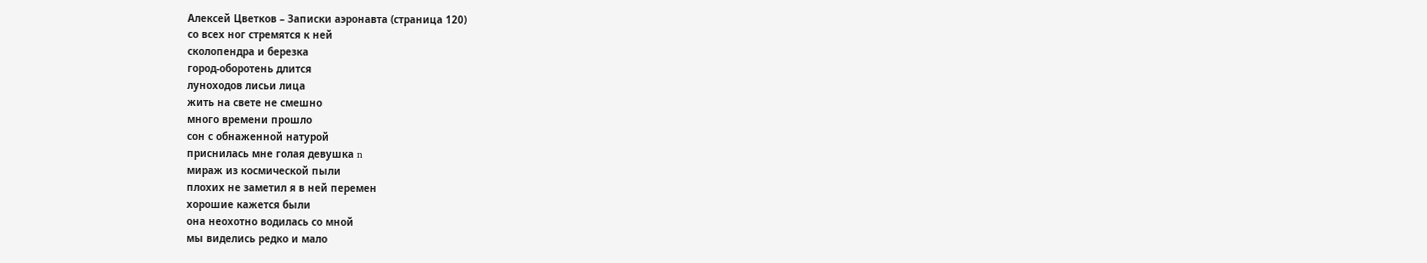Алексей Цветков – Записки аэронавта (страница 120)
со всех ног стремятся к ней
сколопендра и березка
город-оборотень длится
луноходов лисьи лица
жить на свете не смешно
много времени прошло
сон с обнаженной натурой
приснилась мне голая девушка n
мираж из космической пыли
плохих не заметил я в ней перемен
хорошие кажется были
она неохотно водилась со мной
мы виделись редко и мало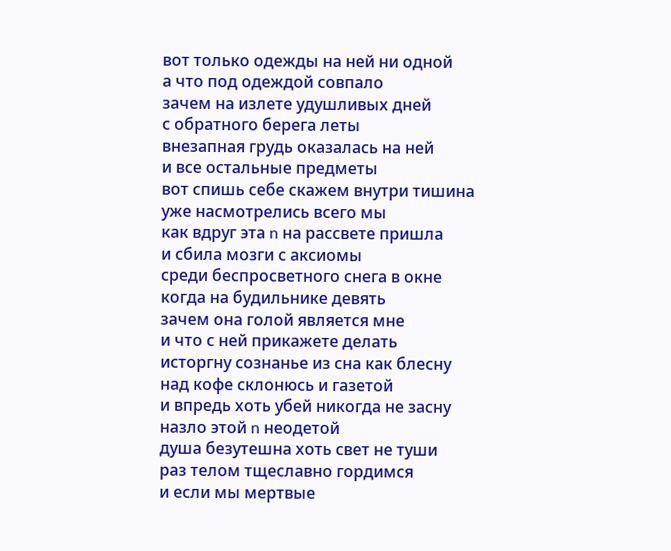вот только одежды на ней ни одной
а что под одеждой совпало
зачем на излете удушливых дней
с обратного берега леты
внезапная грудь оказалась на ней
и все остальные предметы
вот спишь себе скажем внутри тишина
уже насмотрелись всего мы
как вдруг эта n на рассвете пришла
и сбила мозги с аксиомы
среди беспросветного снега в окне
когда на будильнике девять
зачем она голой является мне
и что с ней прикажете делать
исторгну сознанье из сна как блесну
над кофе склонюсь и газетой
и впредь хоть убей никогда не засну
назло этой n неодетой
душа безутешна хоть свет не туши
раз телом тщеславно гордимся
и если мы мертвые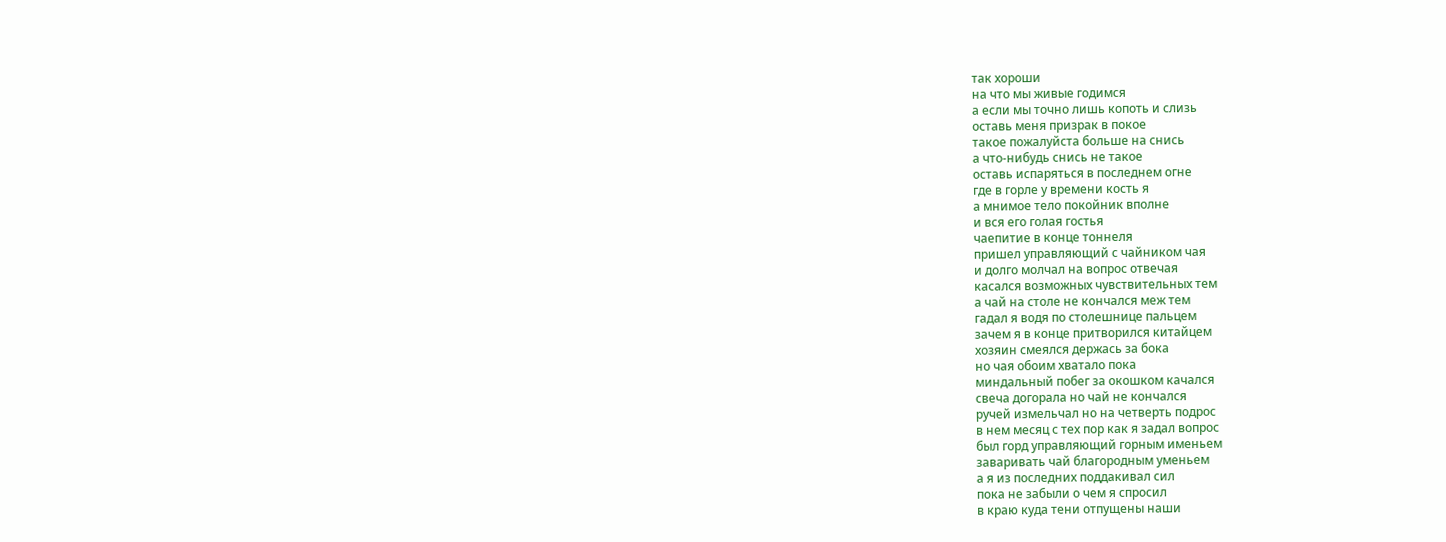так хороши
на что мы живые годимся
а если мы точно лишь копоть и слизь
оставь меня призрак в покое
такое пожалуйста больше на снись
а что-нибудь снись не такое
оставь испаряться в последнем огне
где в горле у времени кость я
а мнимое тело покойник вполне
и вся его голая гостья
чаепитие в конце тоннеля
пришел управляющий с чайником чая
и долго молчал на вопрос отвечая
касался возможных чувствительных тем
а чай на столе не кончался меж тем
гадал я водя по столешнице пальцем
зачем я в конце притворился китайцем
хозяин смеялся держась за бока
но чая обоим хватало пока
миндальный побег за окошком качался
свеча догорала но чай не кончался
ручей измельчал но на четверть подрос
в нем месяц с тех пор как я задал вопрос
был горд управляющий горным именьем
заваривать чай благородным уменьем
а я из последних поддакивал сил
пока не забыли о чем я спросил
в краю куда тени отпущены наши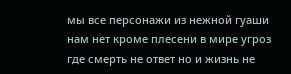мы все персонажи из нежной гуаши
нам нет кроме плесени в мире угроз
где смерть не ответ но и жизнь не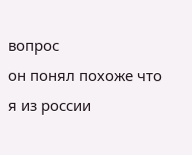вопрос
он понял похоже что я из россии